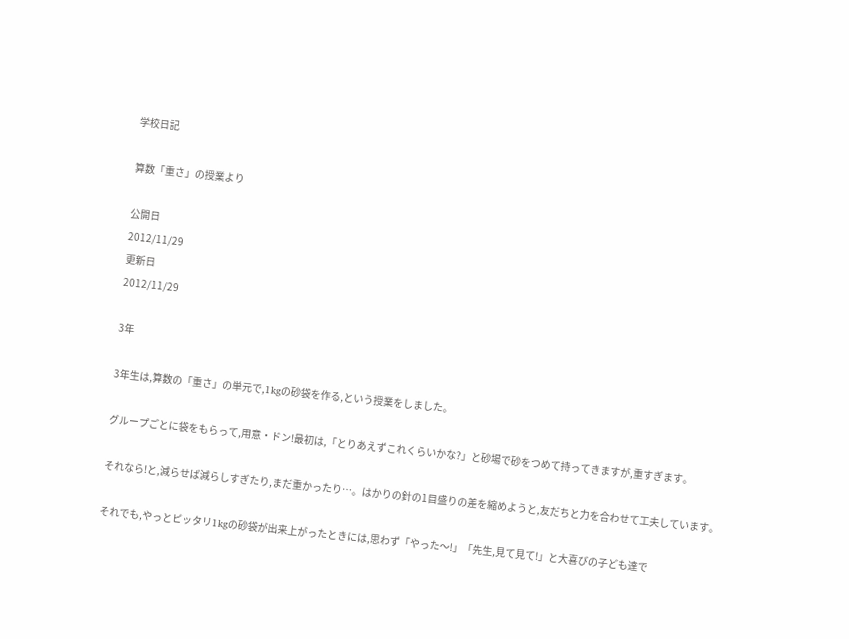学校日記

算数「重さ」の授業より

公開日
2012/11/29
更新日
2012/11/29

3年

3年生は,算数の「重さ」の単元で,1kgの砂袋を作る,という授業をしました。

グループごとに袋をもらって,用意・ドン!最初は,「とりあえずこれくらいかな?」と砂場で砂をつめて持ってきますが,重すぎます。

それなら!と,減らせば減らしすぎたり,まだ重かったり…。はかりの針の1目盛りの差を縮めようと,友だちと力を合わせて工夫しています。

それでも,やっとピッタリ1kgの砂袋が出来上がったときには,思わず「やった〜!」「先生,見て見て!」と大喜びの子ども達で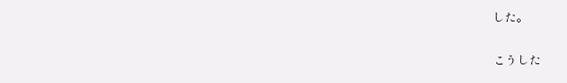した。

こうした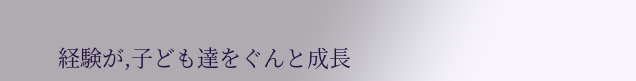経験が,子ども達をぐんと成長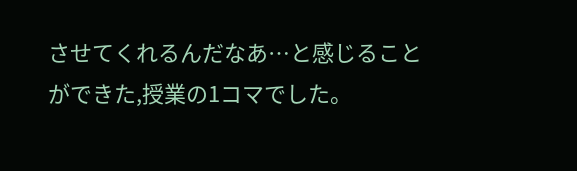させてくれるんだなあ…と感じることができた,授業の1コマでした。